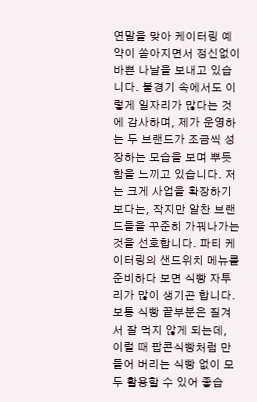연말을 맞아 케이터링 예약이 쏟아지면서 정신없이 바쁜 나날을 보내고 있습니다. 불경기 속에서도 이렇게 일자리가 많다는 것에 감사하며, 제가 운영하는 두 브랜드가 조금씩 성장하는 모습을 보며 뿌듯함을 느끼고 있습니다. 저는 크게 사업을 확장하기보다는, 작지만 알찬 브랜드들을 꾸준히 가꿔나가는 것을 선호합니다. 파티 케이터링의 샌드위치 메뉴를 준비하다 보면 식빵 자투리가 많이 생기곤 합니다. 보통 식빵 끝부분은 질겨서 잘 먹지 않게 되는데, 이럴 때 팝콘식빵처럼 만들어 버리는 식빵 없이 모두 활용할 수 있어 좋습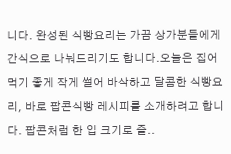니다. 완성된 식빵요리는 가끔 상가분들에게 간식으로 나눠드리기도 합니다.오늘은 집어먹기 좋게 작게 썰어 바삭하고 달콤한 식빵요리, 바로 팝콘식빵 레시피를 소개하려고 합니다. 팝콘처럼 한 입 크기로 즐..